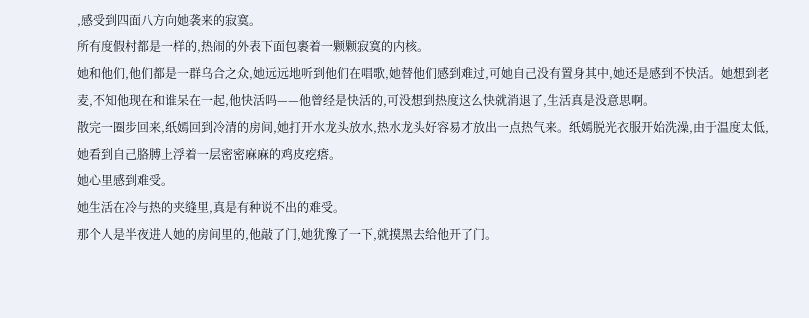,感受到四面八方向她袭来的寂寞。
所有度假村都是一样的,热闹的外表下面包裹着一颗颗寂寞的内核。
她和他们,他们都是一群乌合之众,她远远地听到他们在唱歌,她替他们感到难过,可她自己没有置身其中,她还是感到不快活。她想到老麦,不知他现在和谁呆在一起,他快活吗——他曾经是快活的,可没想到热度这么快就消退了,生活真是没意思啊。
散完一圈步回来,纸嫣回到冷清的房间,她打开水龙头放水,热水龙头好容易才放出一点热气来。纸嫣脱光衣服开始洗澡,由于温度太低,她看到自己胳膊上浮着一层密密麻麻的鸡皮疙瘩。
她心里感到难受。
她生活在冷与热的夹缝里,真是有种说不出的难受。
那个人是半夜进人她的房间里的,他敲了门,她犹豫了一下,就摸黑去给他开了门。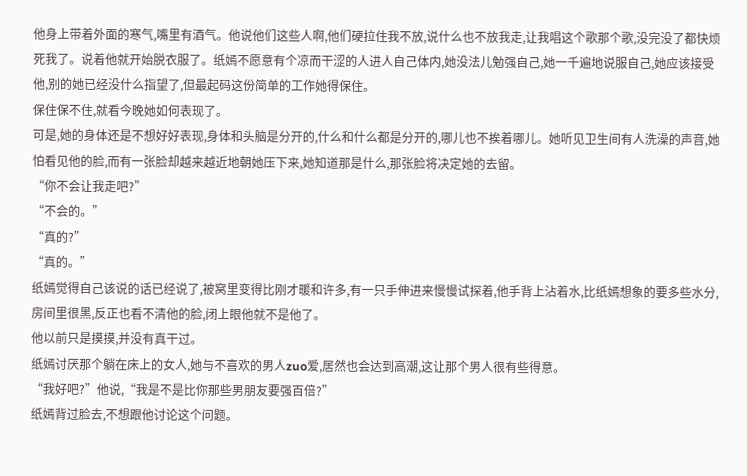他身上带着外面的寒气,嘴里有酒气。他说他们这些人啊,他们硬拉住我不放,说什么也不放我走,让我唱这个歌那个歌,没完没了都快烦死我了。说着他就开始脱衣服了。纸嫣不愿意有个凉而干涩的人进人自己体内,她没法儿勉强自己,她一千遍地说服自己,她应该接受他,别的她已经没什么指望了,但最起码这份简单的工作她得保住。
保住保不住,就看今晚她如何表现了。
可是,她的身体还是不想好好表现,身体和头脑是分开的,什么和什么都是分开的,哪儿也不挨着哪儿。她听见卫生间有人洗澡的声音,她怕看见他的脸,而有一张脸却越来越近地朝她压下来,她知道那是什么,那张脸将决定她的去留。
“你不会让我走吧?”
“不会的。”
“真的?”
“真的。”
纸嫣觉得自己该说的话已经说了,被窝里变得比刚才暖和许多,有一只手伸进来慢慢试探着,他手背上沾着水,比纸嫣想象的要多些水分,房间里很黑,反正也看不清他的脸,闭上眼他就不是他了。
他以前只是摸摸,并没有真干过。
纸嫣讨厌那个躺在床上的女人,她与不喜欢的男人zuo爱,居然也会达到高潮,这让那个男人很有些得意。
“我好吧?”他说,“我是不是比你那些男朋友要强百倍?”
纸嫣背过脸去,不想跟他讨论这个问题。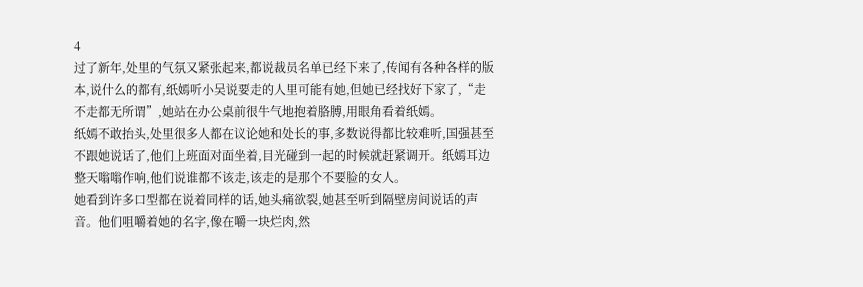4
过了新年,处里的气氛又紧张起来,都说裁员名单已经下来了,传闻有各种各样的版本,说什么的都有,纸嫣听小吴说要走的人里可能有她,但她已经找好下家了,“走不走都无所谓”,她站在办公桌前很牛气地抱着胳膊,用眼角看着纸嫣。
纸嫣不敢抬头,处里很多人都在议论她和处长的事,多数说得都比较难听,国强甚至不跟她说话了,他们上班面对面坐着,目光碰到一起的时候就赶紧调开。纸嫣耳边整天嗡嗡作响,他们说谁都不该走,该走的是那个不要脸的女人。
她看到许多口型都在说着同样的话,她头痛欲裂,她甚至听到隔壁房间说话的声音。他们咀嚼着她的名字,像在嚼一块烂肉,然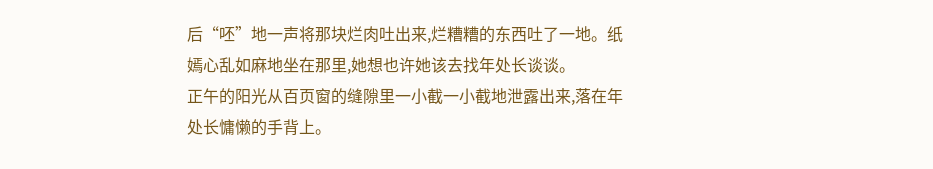后“呸”地一声将那块烂肉吐出来,烂糟糟的东西吐了一地。纸嫣心乱如麻地坐在那里,她想也许她该去找年处长谈谈。
正午的阳光从百页窗的缝隙里一小截一小截地泄露出来,落在年处长慵懒的手背上。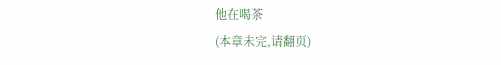他在喝茶
(本章未完,请翻页)